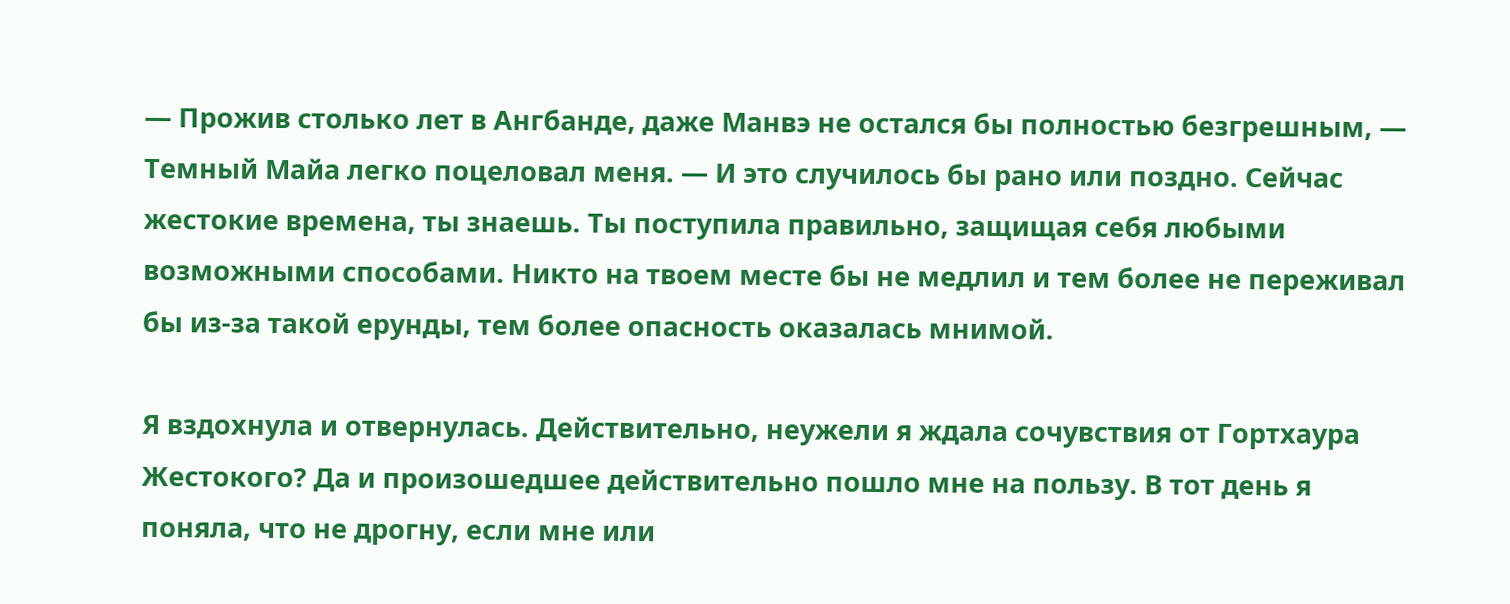— Прожив столько лет в Ангбанде, даже Манвэ не остался бы полностью безгрешным, — Темный Майа легко поцеловал меня. — И это случилось бы рано или поздно. Сейчас жестокие времена, ты знаешь. Ты поступила правильно, защищая себя любыми возможными способами. Никто на твоем месте бы не медлил и тем более не переживал бы из-за такой ерунды, тем более опасность оказалась мнимой.

Я вздохнула и отвернулась. Действительно, неужели я ждала сочувствия от Гортхаура Жестокого? Да и произошедшее действительно пошло мне на пользу. В тот день я поняла, что не дрогну, если мне или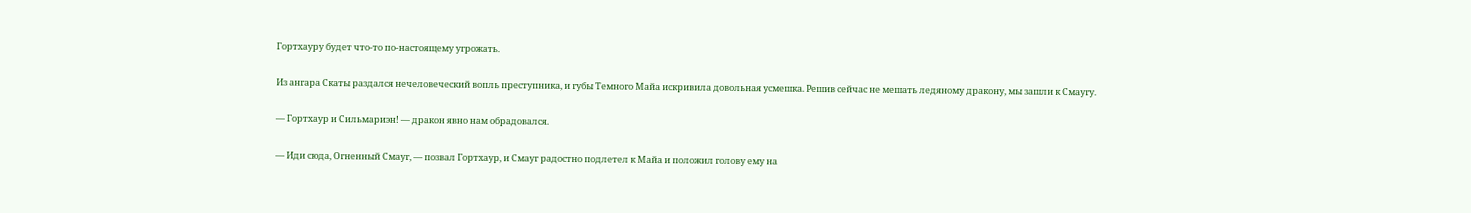Гортхауру будет что-то по-настоящему угрожать.

Из ангара Скаты раздался нечеловеческий вопль преступника, и губы Темного Майа искривила довольная усмешка. Решив сейчас не мешать ледяному дракону, мы зашли к Смаугу.

— Гортхаур и Сильмариэн! — дракон явно нам обрадовался.

— Иди сюда, Огненный Смауг, — позвал Гортхаур, и Смауг радостно подлетел к Майа и положил голову ему на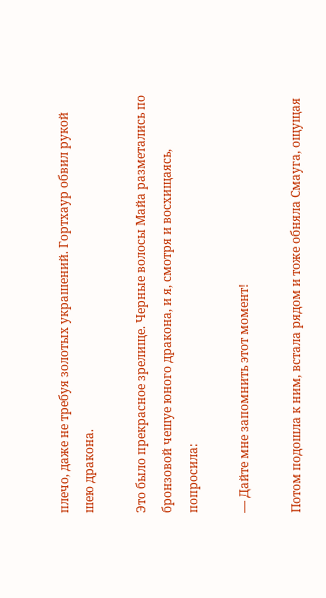плечо, даже не требуя золотых украшений. Гортхаур обвил рукой шею дракона.

Это было прекрасное зрелище. Черные волосы Майа разметались по бронзовой чешуе юного дракона, и я, смотря и восхищаясь, попросила:

— Дайте мне запомнить этот момент!

Потом подошла к ним, встала рядом и тоже обняла Смауга, ощущая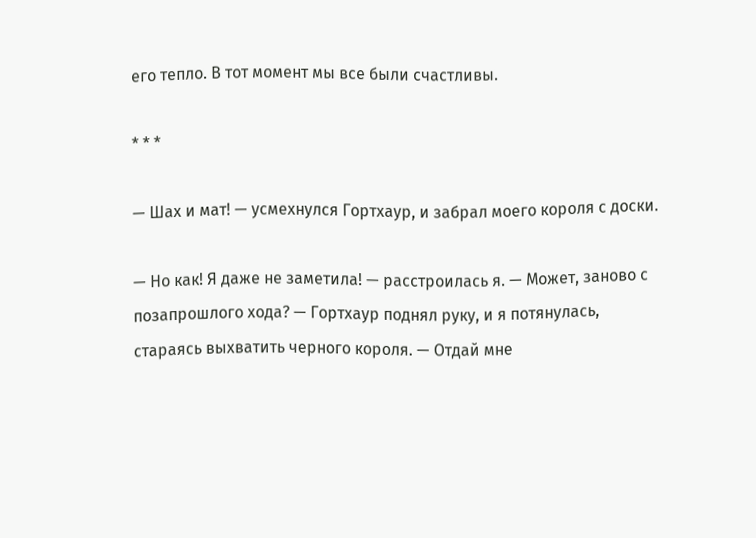его тепло. В тот момент мы все были счастливы.

* * *

— Шах и мат! — усмехнулся Гортхаур, и забрал моего короля с доски.

— Но как! Я даже не заметила! — расстроилась я. — Может, заново с позапрошлого хода? — Гортхаур поднял руку, и я потянулась, стараясь выхватить черного короля. — Отдай мне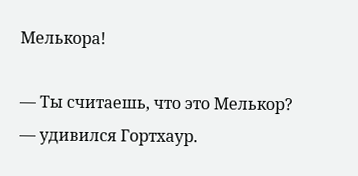Мелькора!

— Ты считаешь, что это Мелькор? — удивился Гортхаур.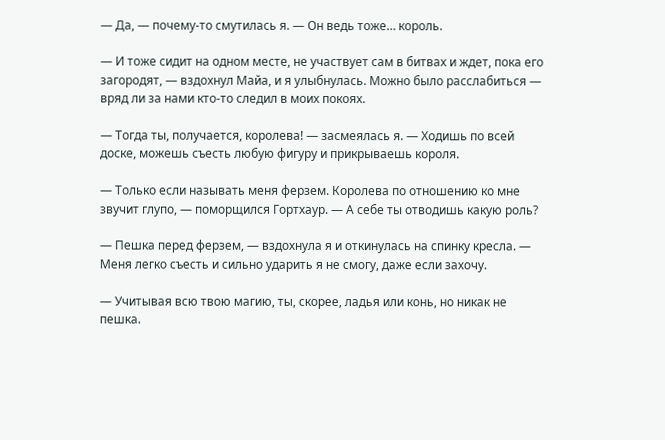— Да, — почему-то смутилась я. — Он ведь тоже… король.

— И тоже сидит на одном месте, не участвует сам в битвах и ждет, пока его загородят, — вздохнул Майа, и я улыбнулась. Можно было расслабиться — вряд ли за нами кто-то следил в моих покоях.

— Тогда ты, получается, королева! — засмеялась я. — Ходишь по всей доске, можешь съесть любую фигуру и прикрываешь короля.

— Только если называть меня ферзем. Королева по отношению ко мне звучит глупо, — поморщился Гортхаур. — А себе ты отводишь какую роль?

— Пешка перед ферзем, — вздохнула я и откинулась на спинку кресла. — Меня легко съесть и сильно ударить я не смогу, даже если захочу.

— Учитывая всю твою магию, ты, скорее, ладья или конь, но никак не пешка.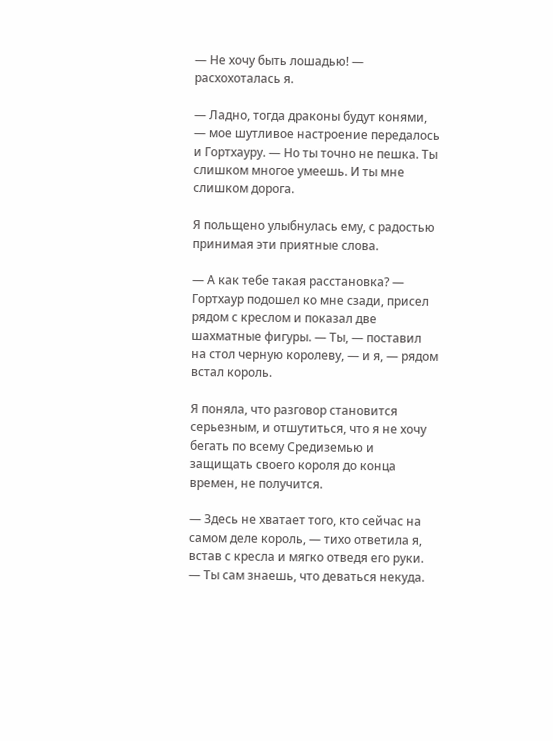— Не хочу быть лошадью! — расхохоталась я.

— Ладно, тогда драконы будут конями, — мое шутливое настроение передалось и Гортхауру. — Но ты точно не пешка. Ты слишком многое умеешь. И ты мне слишком дорога.

Я польщено улыбнулась ему, с радостью принимая эти приятные слова.

— А как тебе такая расстановка? — Гортхаур подошел ко мне сзади, присел рядом с креслом и показал две шахматные фигуры. — Ты, — поставил на стол черную королеву, — и я, — рядом встал король.

Я поняла, что разговор становится серьезным, и отшутиться, что я не хочу бегать по всему Средиземью и защищать своего короля до конца времен, не получится.

— Здесь не хватает того, кто сейчас на самом деле король, — тихо ответила я, встав с кресла и мягко отведя его руки. — Ты сам знаешь, что деваться некуда.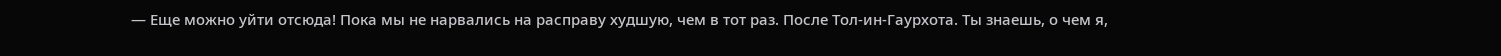— Еще можно уйти отсюда! Пока мы не нарвались на расправу худшую, чем в тот раз. После Тол-ин-Гаурхота. Ты знаешь, о чем я,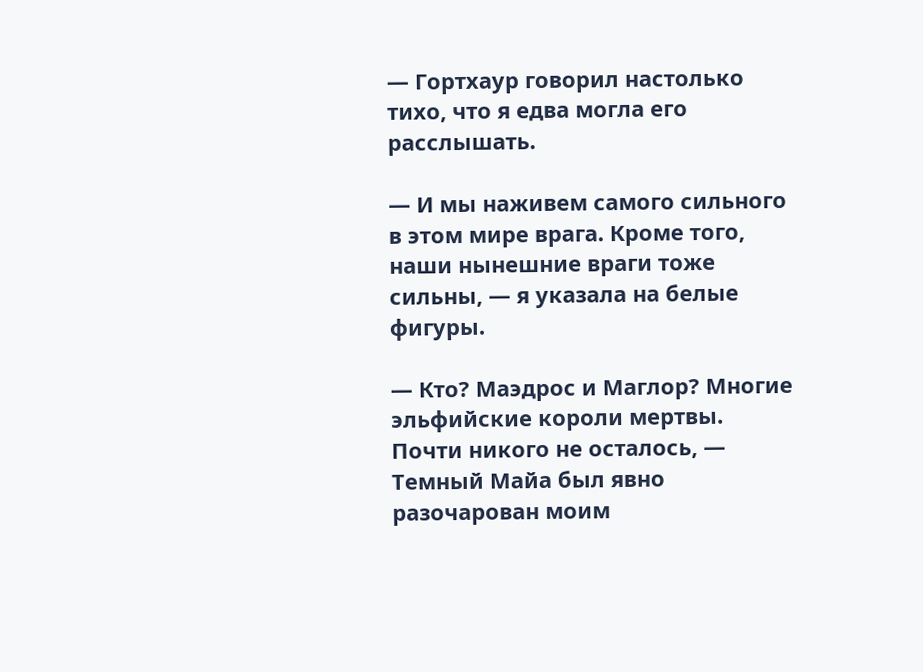— Гортхаур говорил настолько тихо, что я едва могла его расслышать.

— И мы наживем самого сильного в этом мире врага. Кроме того, наши нынешние враги тоже сильны, — я указала на белые фигуры.

— Кто? Маэдрос и Маглор? Многие эльфийские короли мертвы. Почти никого не осталось, — Темный Майа был явно разочарован моим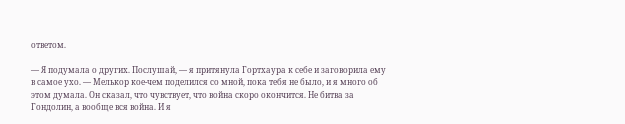ответом.

— Я подумала о других. Послушай, — я притянула Гортхаура к себе и заговорила ему в самое ухо. — Мелькор кое-чем поделился со мной, пока тебя не было, и я много об этом думала. Он сказал, что чувствует, что война скоро окончится. Не битва за Гондолин, а вообще вся война. И я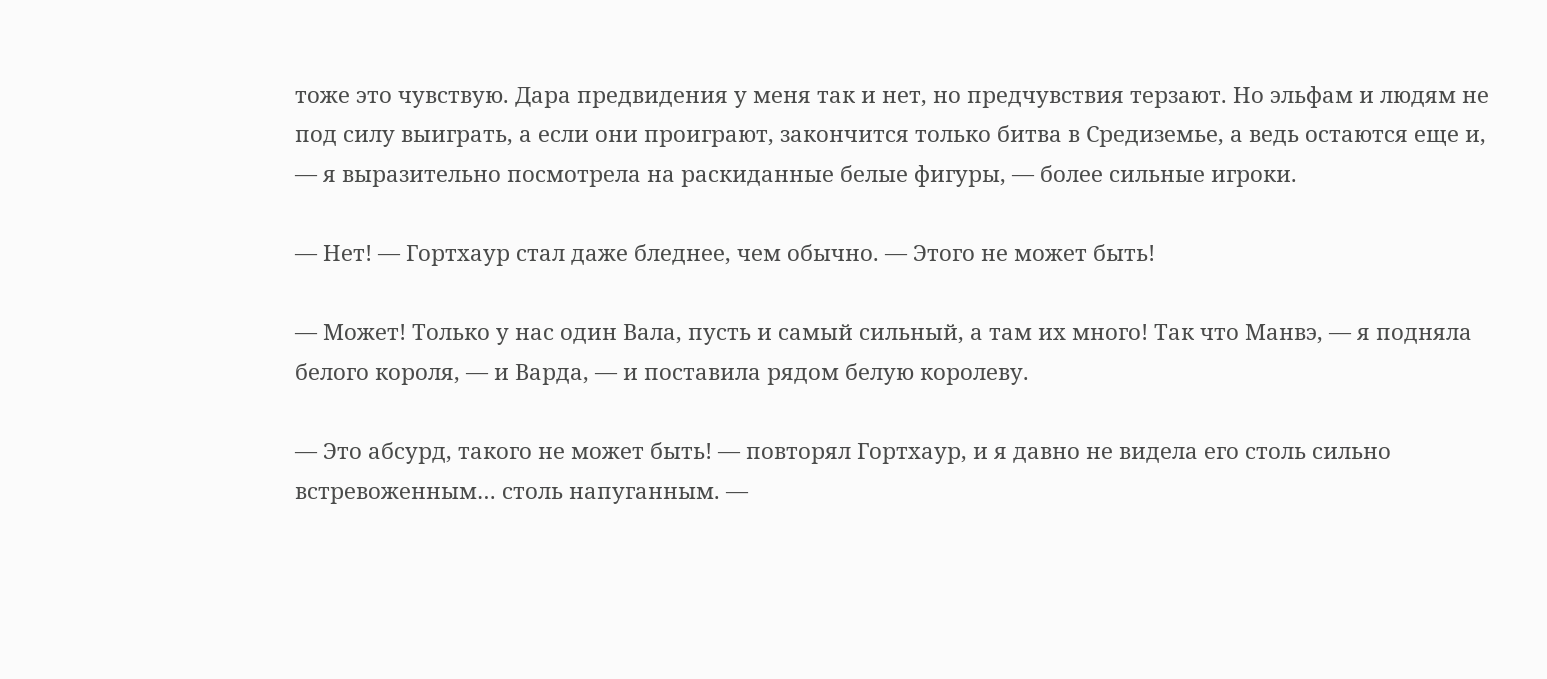тоже это чувствую. Дара предвидения у меня так и нет, но предчувствия терзают. Но эльфам и людям не под силу выиграть, а если они проиграют, закончится только битва в Средиземье, а ведь остаются еще и, — я выразительно посмотрела на раскиданные белые фигуры, — более сильные игроки.

— Нет! — Гортхаур стал даже бледнее, чем обычно. — Этого не может быть!

— Может! Только у нас один Вала, пусть и самый сильный, а там их много! Так что Манвэ, — я подняла белого короля, — и Варда, — и поставила рядом белую королеву.

— Это абсурд, такого не может быть! — повторял Гортхаур, и я давно не видела его столь сильно встревоженным… столь напуганным. —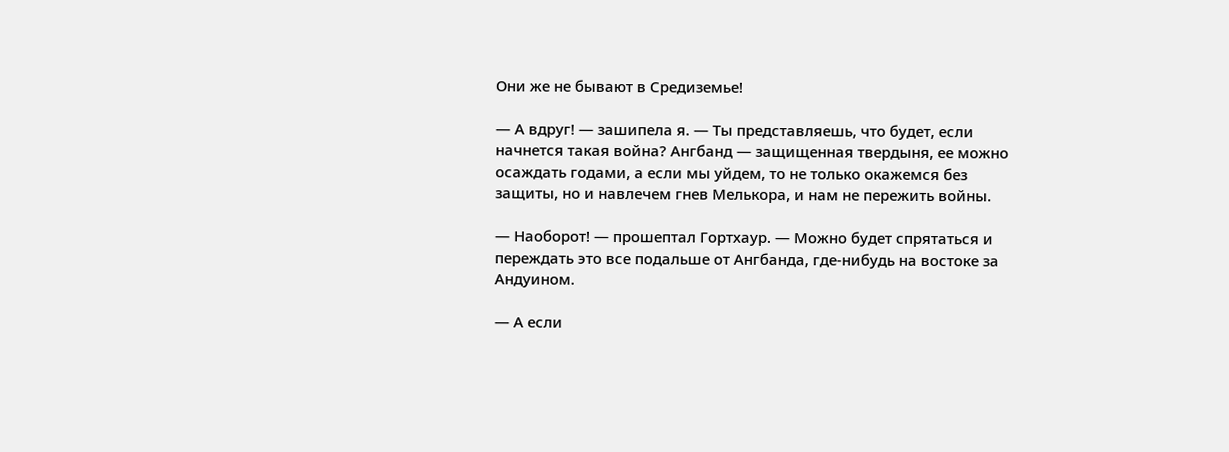Они же не бывают в Средиземье!

— А вдруг! — зашипела я. — Ты представляешь, что будет, если начнется такая война? Ангбанд — защищенная твердыня, ее можно осаждать годами, а если мы уйдем, то не только окажемся без защиты, но и навлечем гнев Мелькора, и нам не пережить войны.

— Наоборот! — прошептал Гортхаур. — Можно будет спрятаться и переждать это все подальше от Ангбанда, где-нибудь на востоке за Андуином.

— А если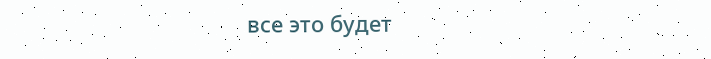все это будет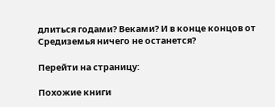длиться годами? Веками? И в конце концов от Средиземья ничего не останется?

Перейти на страницу:

Похожие книги